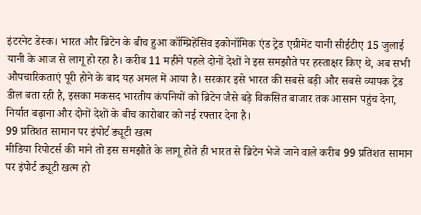इंटरनेट डेस्क। भारत और ब्रिटेन के बीच हुआ कॉम्प्रिहेंसिव इकोनॉमिक एंड ट्रेड एग्रीमेंट यानी सीईटीए 15 जुलाई यानी के आज से लागू हो रहा है। करीब 11 महीने पहले दोनों देशों ने इस समझौते पर हस्ताक्षर किए थे, अब सभी औपचारिकताएं पूरी होने के बाद यह अमल में आया है। सरकार इसे भारत की सबसे बड़ी और सबसे व्यापक ट्रेड डील बता रही है, इसका मकसद भारतीय कंपनियों को ब्रिटेन जैसे बड़े विकसित बाजार तक आसान पहुंच देना, निर्यात बढ़ाना और दोनों देशों के बीच कारोबार को नई रफ्तार देना है।
99 प्रतिशत सामान पर इंपोर्ट ड्यूटी खत्म
मीडिया रिपोटर्स की माने तो इस समझौते के लागू होते ही भारत से ब्रिटेन भेजे जाने वाले करीब 99 प्रतिशत सामान पर इंपोर्ट ड्यूटी खत्म हो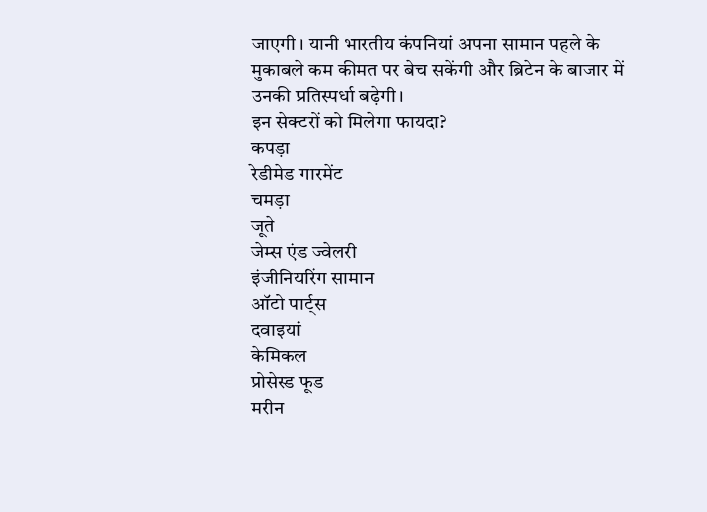जाएगी। यानी भारतीय कंपनियां अपना सामान पहले के मुकाबले कम कीमत पर बेच सकेंगी और ब्रिटेन के बाजार में उनकी प्रतिस्पर्धा बढ़ेगी।
इन सेक्टरों को मिलेगा फायदा?
कपड़ा
रेडीमेड गारमेंट
चमड़ा
जूते
जेम्स एंड ज्वेलरी
इंजीनियरिंग सामान
ऑटो पार्ट्स
दवाइयां
केमिकल
प्रोसेस्ड फूड
मरीन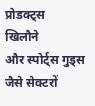प्रोडक्ट्स
खिलौने
और स्पोर्ट्स गुड्स जैसे सेक्टरों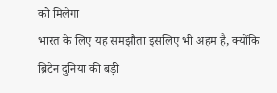को मिलेगा
भारत के लिए यह समझौता इसलिए भी अहम है, क्योंकि ब्रिटेन दुनिया की बड़ी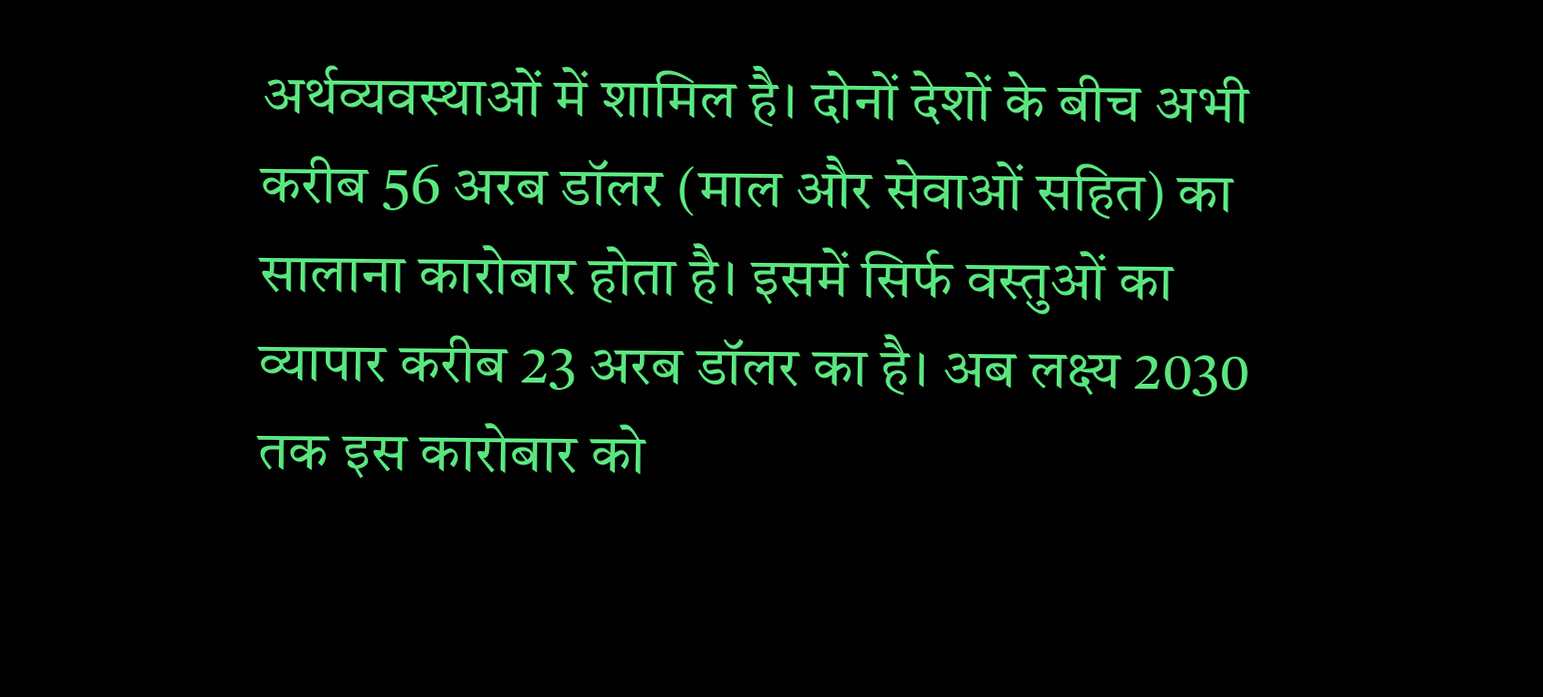अर्थव्यवस्थाओं में शामिल है। दोनों देशों के बीच अभी करीब 56 अरब डॉलर (माल और सेवाओं सहित) का सालाना कारोबार होता है। इसमें सिर्फ वस्तुओं का व्यापार करीब 23 अरब डॉलर का है। अब लक्ष्य 2030 तक इस कारोबार को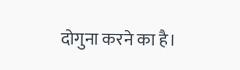दोगुना करने का है।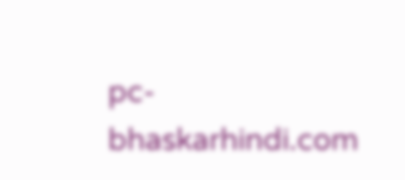pc- bhaskarhindi.com